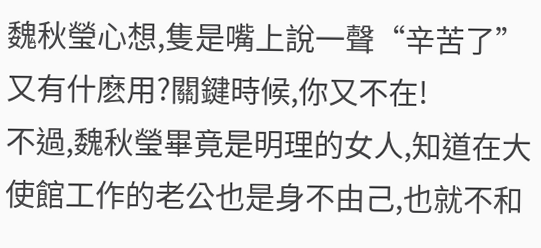魏秋瑩心想,隻是嘴上說一聲“辛苦了”又有什麽用?關鍵時候,你又不在!
不過,魏秋瑩畢竟是明理的女人,知道在大使館工作的老公也是身不由己,也就不和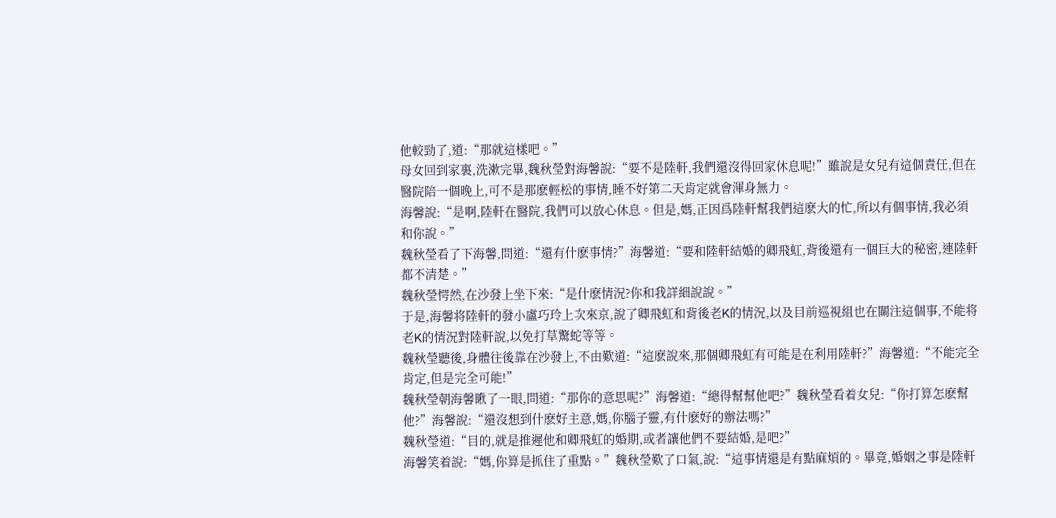他較勁了,道:“那就這樣吧。”
母女回到家裏,洗漱完畢,魏秋瑩對海馨說:“要不是陸軒,我們還沒得回家休息呢!”雖說是女兒有這個責任,但在醫院陪一個晚上,可不是那麽輕松的事情,睡不好第二天肯定就會渾身無力。
海馨說:“是啊,陸軒在醫院,我們可以放心休息。但是,媽,正因爲陸軒幫我們這麽大的忙,所以有個事情,我必須和你說。”
魏秋瑩看了下海馨,問道:“還有什麽事情?”海馨道:“要和陸軒結婚的卿飛虹,背後還有一個巨大的秘密,連陸軒都不清楚。”
魏秋瑩愕然,在沙發上坐下來:“是什麽情況?你和我詳細說說。”
于是,海馨将陸軒的發小盧巧玲上次來京,說了卿飛虹和背後老K的情況,以及目前巡視組也在關注這個事,不能将老K的情況對陸軒說,以免打草驚蛇等等。
魏秋瑩聽後,身體往後靠在沙發上,不由歎道:“這麽說來,那個卿飛虹有可能是在利用陸軒?”海馨道:“不能完全肯定,但是完全可能!”
魏秋瑩朝海馨瞅了一眼,問道:“那你的意思呢?”海馨道:“總得幫幫他吧?”魏秋瑩看着女兒:“你打算怎麽幫他?”海馨說:“還沒想到什麽好主意,媽,你腦子靈,有什麽好的辦法嗎?”
魏秋瑩道:“目的,就是推遲他和卿飛虹的婚期,或者讓他們不要結婚,是吧?”
海馨笑着說:“媽,你算是抓住了重點。”魏秋瑩歎了口氣,說:“這事情還是有點麻煩的。畢竟,婚姻之事是陸軒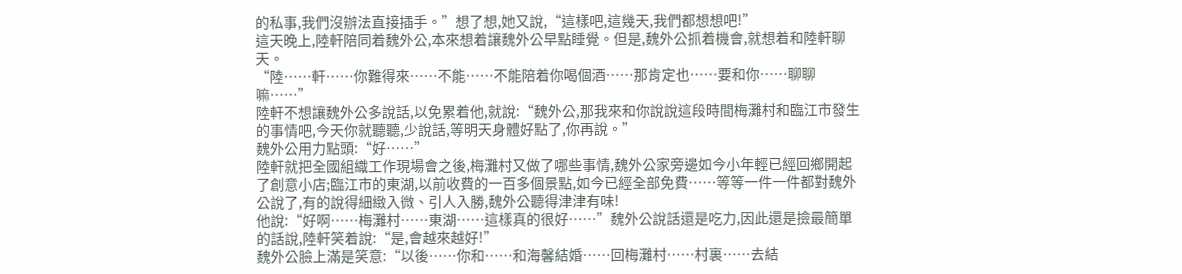的私事,我們沒辦法直接插手。”想了想,她又說,“這樣吧,這幾天,我們都想想吧!”
這天晚上,陸軒陪同着魏外公,本來想着讓魏外公早點睡覺。但是,魏外公抓着機會,就想着和陸軒聊天。
“陸……軒……你難得來……不能……不能陪着你喝個酒……那肯定也……要和你……聊聊嘛……”
陸軒不想讓魏外公多說話,以免累着他,就說:“魏外公,那我來和你說說這段時間梅灘村和臨江市發生的事情吧,今天你就聽聽,少說話,等明天身體好點了,你再說。”
魏外公用力點頭:“好……”
陸軒就把全國組織工作現場會之後,梅灘村又做了哪些事情,魏外公家旁邊如今小年輕已經回鄉開起了創意小店;臨江市的東湖,以前收費的一百多個景點,如今已經全部免費……等等一件一件都對魏外公說了,有的說得細緻入微、引人入勝,魏外公聽得津津有味!
他說:“好啊……梅灘村……東湖……這樣真的很好……”魏外公說話還是吃力,因此還是撿最簡單的話說,陸軒笑着說:“是,會越來越好!”
魏外公臉上滿是笑意:“以後……你和……和海馨結婚……回梅灘村……村裏……去結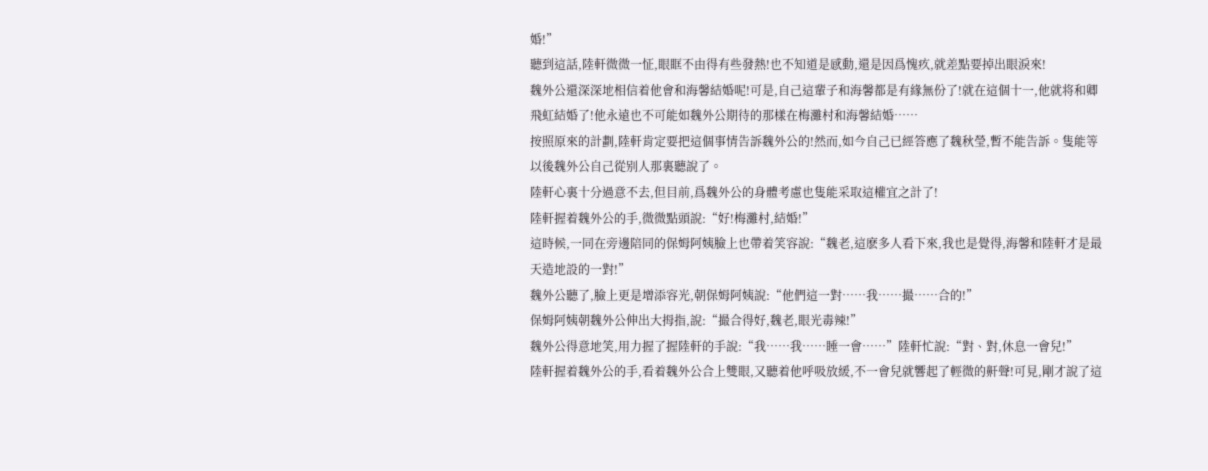婚!”
聽到這話,陸軒微微一怔,眼眶不由得有些發熱!也不知道是感動,還是因爲愧疚,就差點要掉出眼淚來!
魏外公還深深地相信着他會和海馨結婚呢!可是,自己這輩子和海馨都是有緣無份了!就在這個十一,他就将和卿飛虹結婚了!他永遠也不可能如魏外公期待的那樣在梅灘村和海馨結婚……
按照原來的計劃,陸軒肯定要把這個事情告訴魏外公的!然而,如今自己已經答應了魏秋瑩,暫不能告訴。隻能等以後魏外公自己從别人那裏聽說了。
陸軒心裏十分過意不去,但目前,爲魏外公的身體考慮也隻能采取這權宜之計了!
陸軒握着魏外公的手,微微點頭說:“好!梅灘村,結婚!”
這時候,一同在旁邊陪同的保姆阿姨臉上也帶着笑容說:“魏老,這麽多人看下來,我也是覺得,海馨和陸軒才是最天造地設的一對!”
魏外公聽了,臉上更是增添容光,朝保姆阿姨說:“他們這一對……我……撮……合的!”
保姆阿姨朝魏外公伸出大拇指,說:“撮合得好,魏老,眼光毒辣!”
魏外公得意地笑,用力握了握陸軒的手說:“我……我……睡一會……”陸軒忙說:“對、對,休息一會兒!”
陸軒握着魏外公的手,看着魏外公合上雙眼,又聽着他呼吸放緩,不一會兒就響起了輕微的鼾聲!可見,剛才說了這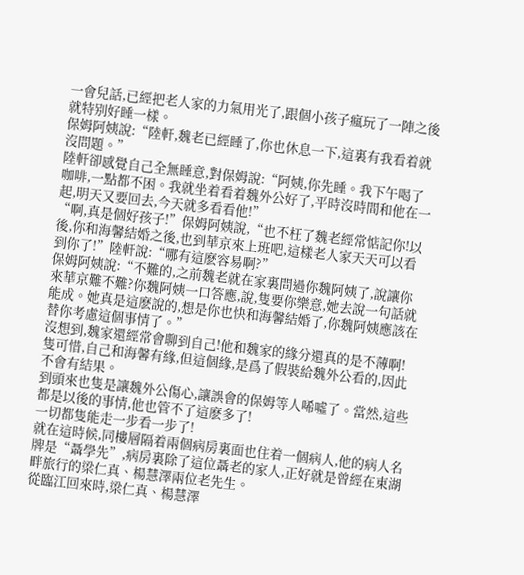一會兒話,已經把老人家的力氣用光了,跟個小孩子瘋玩了一陣之後就特别好睡一樣。
保姆阿姨說:“陸軒,魏老已經睡了,你也休息一下,這裏有我看着就沒問題。”
陸軒卻感覺自己全無睡意,對保姆說:“阿姨,你先睡。我下午喝了咖啡,一點都不困。我就坐着看着魏外公好了,平時沒時間和他在一起,明天又要回去,今天就多看看他!”
“啊,真是個好孩子!”保姆阿姨說,“也不枉了魏老經常惦記你!以後,你和海馨結婚之後,也到華京來上班吧,這樣老人家天天可以看到你了!”陸軒說:“哪有這麽容易啊?”
保姆阿姨說:“不難的,之前魏老就在家裏問過你魏阿姨了,說讓你來華京難不難?你魏阿姨一口答應,說,隻要你樂意,她去說一句話就能成。她真是這麽說的,想是你也快和海馨結婚了,你魏阿姨應該在替你考慮這個事情了。”
沒想到,魏家還經常會聊到自己!他和魏家的緣分還真的是不薄啊!
隻可惜,自己和海馨有緣,但這個緣,是爲了假裝給魏外公看的,因此不會有結果。
到頭來也隻是讓魏外公傷心,讓誤會的保姆等人唏噓了。當然,這些都是以後的事情,他也管不了這麽多了!
一切都隻能走一步看一步了!
就在這時候,同樓層隔着兩個病房裏面也住着一個病人,他的病人名牌是“聶學先”,病房裏除了這位聶老的家人,正好就是曾經在東湖畔旅行的梁仁真、楊慧澤兩位老先生。
從臨江回來時,梁仁真、楊慧澤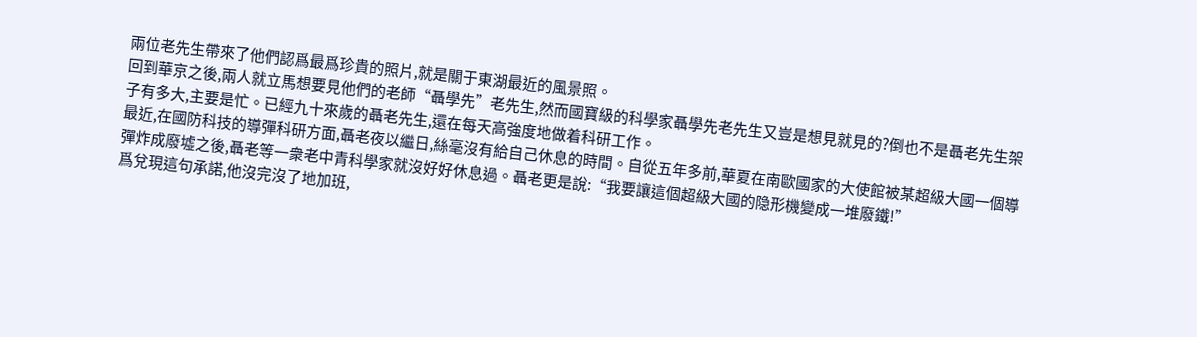兩位老先生帶來了他們認爲最爲珍貴的照片,就是關于東湖最近的風景照。
回到華京之後,兩人就立馬想要見他們的老師“聶學先”老先生,然而國寶級的科學家聶學先老先生又豈是想見就見的?倒也不是聶老先生架子有多大,主要是忙。已經九十來歲的聶老先生,還在每天高強度地做着科研工作。
最近,在國防科技的導彈科研方面,聶老夜以繼日,絲毫沒有給自己休息的時間。自從五年多前,華夏在南歐國家的大使館被某超級大國一個導彈炸成廢墟之後,聶老等一衆老中青科學家就沒好好休息過。聶老更是說:“我要讓這個超級大國的隐形機變成一堆廢鐵!”
爲兌現這句承諾,他沒完沒了地加班,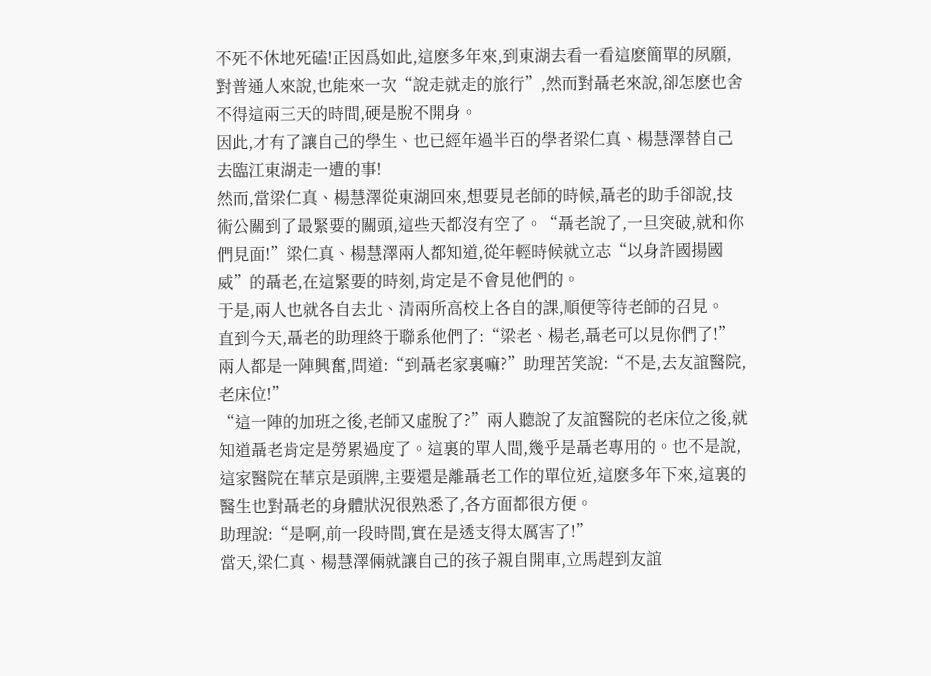不死不休地死磕!正因爲如此,這麽多年來,到東湖去看一看這麽簡單的夙願,對普通人來說,也能來一次“說走就走的旅行”,然而對聶老來說,卻怎麽也舍不得這兩三天的時間,硬是脫不開身。
因此,才有了讓自己的學生、也已經年過半百的學者梁仁真、楊慧澤替自己去臨江東湖走一遭的事!
然而,當梁仁真、楊慧澤從東湖回來,想要見老師的時候,聶老的助手卻說,技術公關到了最緊要的關頭,這些天都沒有空了。“聶老說了,一旦突破,就和你們見面!”梁仁真、楊慧澤兩人都知道,從年輕時候就立志“以身許國揚國威”的聶老,在這緊要的時刻,肯定是不會見他們的。
于是,兩人也就各自去北、清兩所高校上各自的課,順便等待老師的召見。
直到今天,聶老的助理終于聯系他們了:“梁老、楊老,聶老可以見你們了!”兩人都是一陣興奮,問道:“到聶老家裏嘛?”助理苦笑說:“不是,去友誼醫院,老床位!”
“這一陣的加班之後,老師又虛脫了?”兩人聽說了友誼醫院的老床位之後,就知道聶老肯定是勞累過度了。這裏的單人間,幾乎是聶老專用的。也不是說,這家醫院在華京是頭牌,主要還是離聶老工作的單位近,這麽多年下來,這裏的醫生也對聶老的身體狀況很熟悉了,各方面都很方便。
助理說:“是啊,前一段時間,實在是透支得太厲害了!”
當天,梁仁真、楊慧澤倆就讓自己的孩子親自開車,立馬趕到友誼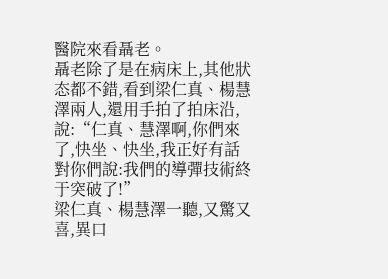醫院來看聶老。
聶老除了是在病床上,其他狀态都不錯,看到梁仁真、楊慧澤兩人,還用手拍了拍床沿,說:“仁真、慧澤啊,你們來了,快坐、快坐,我正好有話對你們說:我們的導彈技術終于突破了!”
梁仁真、楊慧澤一聽,又驚又喜,異口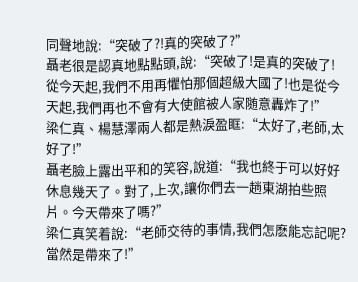同聲地說:“突破了?!真的突破了?”
聶老很是認真地點點頭,說:“突破了!是真的突破了!從今天起,我們不用再懼怕那個超級大國了!也是從今天起,我們再也不會有大使館被人家随意轟炸了!”
梁仁真、楊慧澤兩人都是熱淚盈眶:“太好了,老師,太好了!”
聶老臉上露出平和的笑容,說道:“我也終于可以好好休息幾天了。對了,上次,讓你們去一趟東湖拍些照片。今天帶來了嗎?”
梁仁真笑着說:“老師交待的事情,我們怎麽能忘記呢?當然是帶來了!”